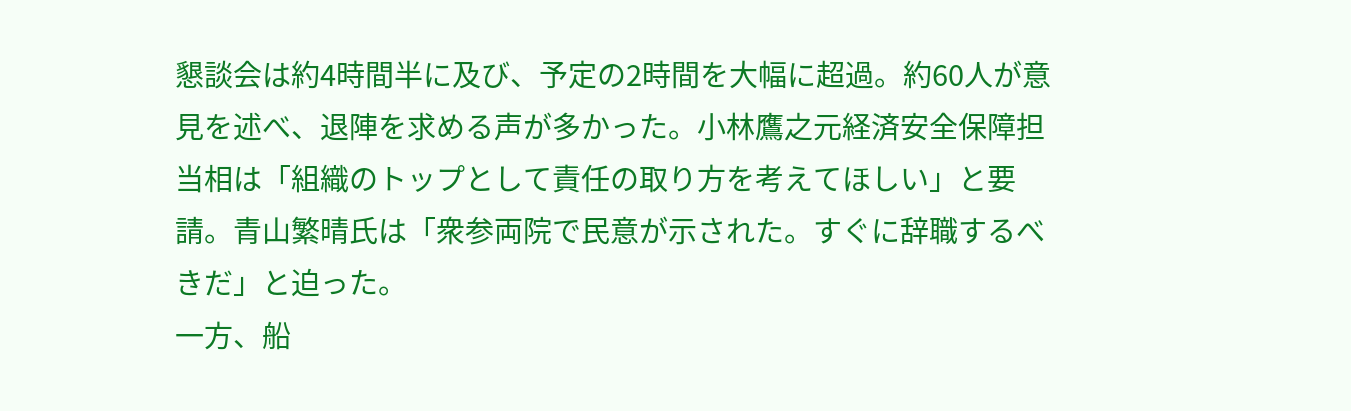懇談会は約4時間半に及び、予定の2時間を大幅に超過。約60人が意見を述べ、退陣を求める声が多かった。小林鷹之元経済安全保障担当相は「組織のトップとして責任の取り方を考えてほしい」と要請。青山繁晴氏は「衆参両院で民意が示された。すぐに辞職するべきだ」と迫った。
一方、船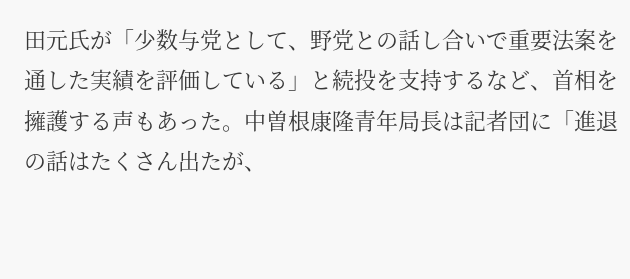田元氏が「少数与党として、野党との話し合いで重要法案を通した実績を評価している」と続投を支持するなど、首相を擁護する声もあった。中曽根康隆青年局長は記者団に「進退の話はたくさん出たが、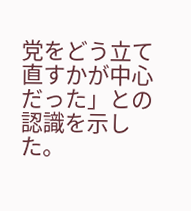党をどう立て直すかが中心だった」との認識を示した。